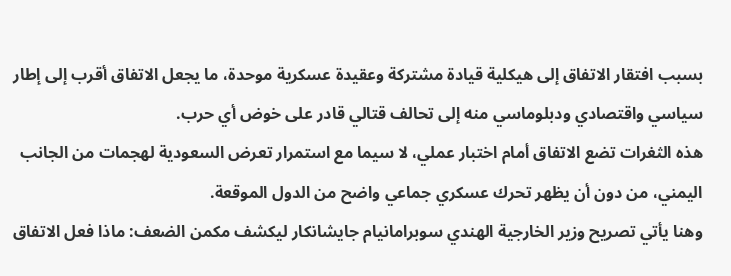بسبب افتقار الاتفاق إلى هيكلية قيادة مشتركة وعقيدة عسكرية موحدة، ما يجعل الاتفاق أقرب إلى إطار سياسي واقتصادي ودبلوماسي منه إلى تحالف قتالي قادر على خوض أي حرب.
هذه الثغرات تضع الاتفاق أمام اختبار عملي، لا سيما مع استمرار تعرض السعودية لهجمات من الجانب اليمني، من دون أن يظهر تحرك عسكري جماعي واضح من الدول الموقعة.
وهنا يأتي تصريح وزير الخارجية الهندي سوبرامانيام جايشانكار ليكشف مكمن الضعف: ماذا فعل الاتفاق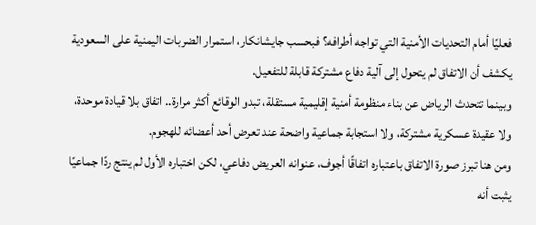فعليًا أمام التحديات الأمنية التي تواجه أطرافه؟ فبحسب جايشانكار، استمرار الضربات اليمنية على السعودية يكشف أن الاتفاق لم يتحول إلى آلية دفاع مشتركة قابلة للتفعيل.
وبينما تتحدث الرياض عن بناء منظومة أمنية إقليمية مستقلة، تبدو الوقائع أكثر مرارة.. اتفاق بلا قيادة موحدة، ولا عقيدة عسكرية مشتركة، ولا استجابة جماعية واضحة عند تعرض أحد أعضائه للهجوم.
ومن هنا تبرز صورة الاتفاق باعتباره اتفاقًا أجوف، عنوانه العريض دفاعي، لكن اختباره الأول لم ينتج ردًا جماعيًا يثبت أنه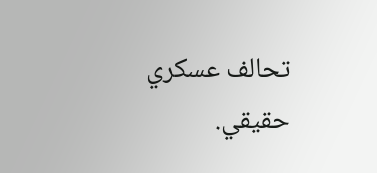تحالف عسكري حقيقي.